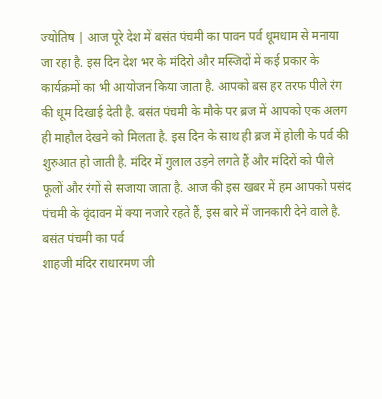ज्योतिष | आज पूरे देश में बसंत पंचमी का पावन पर्व धूमधाम से मनाया जा रहा है. इस दिन देश भर के मंदिरो और मस्जिदों में कई प्रकार के कार्यक्रमों का भी आयोजन किया जाता है. आपको बस हर तरफ पीले रंग की धूम दिखाई देती है. बसंत पंचमी के मौके पर ब्रज में आपको एक अलग ही माहौल देखने को मिलता है. इस दिन के साथ ही ब्रज में होली के पर्व की शुरुआत हो जाती है. मंदिर में गुलाल उड़ने लगते हैं और मंदिरों को पीले फूलों और रंगों से सजाया जाता है. आज की इस खबर में हम आपको पसंद पंचमी के वृंदावन में क्या नजारे रहते हैं, इस बारे में जानकारी देने वाले है.
बसंत पंचमी का पर्व
शाहजी मंदिर राधारमण जी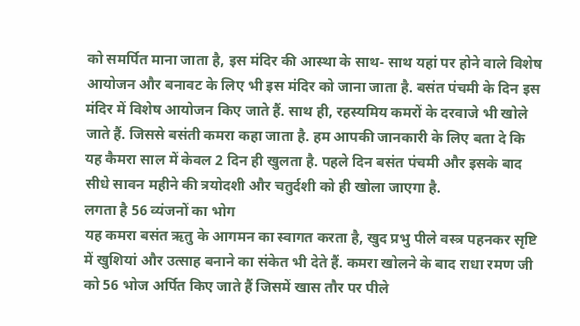को समर्पित माना जाता है, इस मंदिर की आस्था के साथ- साथ यहां पर होने वाले विशेष आयोजन और बनावट के लिए भी इस मंदिर को जाना जाता है. बसंत पंचमी के दिन इस मंदिर में विशेष आयोजन किए जाते हैं. साथ ही, रहस्यमिय कमरों के दरवाजे भी खोले जाते हैं. जिससे बसंती कमरा कहा जाता है. हम आपकी जानकारी के लिए बता दे कि यह कैमरा साल में केवल 2 दिन ही खुलता है. पहले दिन बसंत पंचमी और इसके बाद सीधे सावन महीने की त्रयोदशी और चतुर्दशी को ही खोला जाएगा है.
लगता है 56 व्यंजनों का भोग
यह कमरा बसंत ऋतु के आगमन का स्वागत करता है, खुद प्रभु पीले वस्त्र पहनकर सृष्टि में खुशियां और उत्साह बनाने का संकेत भी देते हैं. कमरा खोलने के बाद राधा रमण जी को 56 भोज अर्पित किए जाते हैं जिसमें खास तौर पर पीले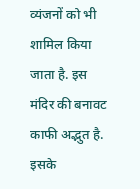व्यंजनों को भी शामिल किया जाता है. इस मंदिर की बनावट काफी अद्भुत है. इसके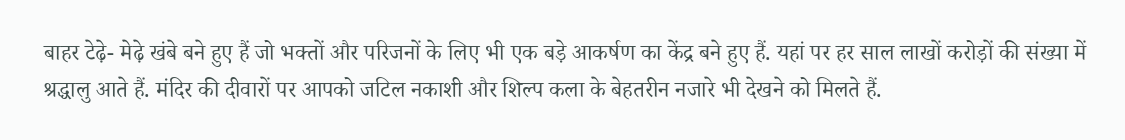बाहर टेढ़े- मेढ़े खंबे बने हुए हैं जो भक्तों और परिजनों के लिए भी एक बड़े आकर्षण का केंद्र बने हुए हैं. यहां पर हर साल लाखों करोड़ों की संख्या में श्रद्धालु आते हैं. मंदिर की दीवारों पर आपको जटिल नकाशी और शिल्प कला के बेहतरीन नजारे भी देखने को मिलते हैं.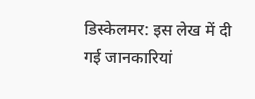डिस्केलमर: इस लेख में दी गई जानकारियां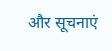और सूचनाएं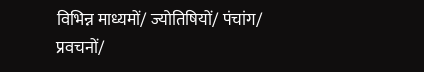विभिन्न माध्यमों/ ज्योतिषियों/ पंचांग/ प्रवचनों/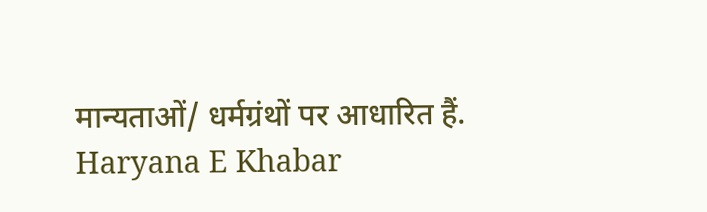मान्यताओं/ धर्मग्रंथों पर आधारित हैं. Haryana E Khabar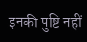इनकी पुष्टि नहीं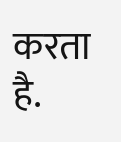करता है.